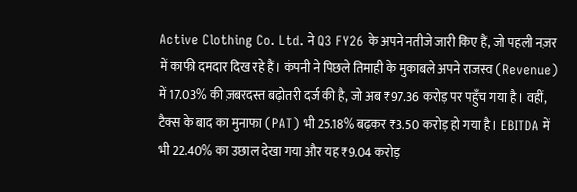Active Clothing Co. Ltd. ने Q3 FY26 के अपने नतीजे जारी किए हैं, जो पहली नज़र में काफी दमदार दिख रहे हैं। कंपनी ने पिछले तिमाही के मुकाबले अपने राजस्व (Revenue) में 17.03% की ज़बरदस्त बढ़ोतरी दर्ज की है, जो अब ₹97.36 करोड़ पर पहुँच गया है। वहीं, टैक्स के बाद का मुनाफा (PAT) भी 25.18% बढ़कर ₹3.50 करोड़ हो गया है। EBITDA में भी 22.40% का उछाल देखा गया और यह ₹9.04 करोड़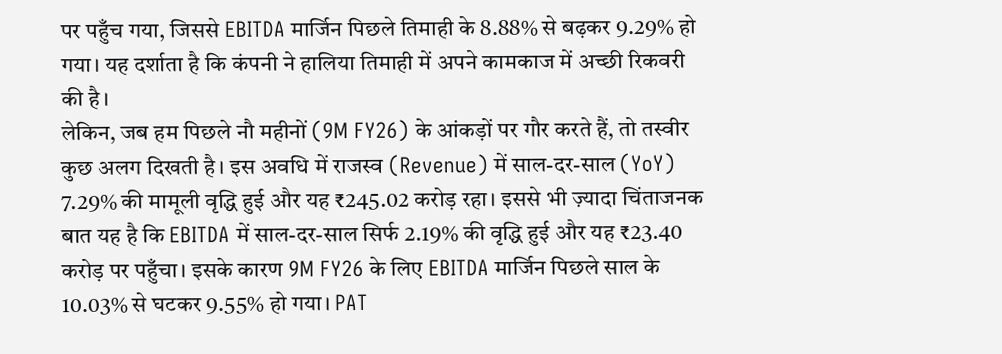पर पहुँच गया, जिससे EBITDA मार्जिन पिछले तिमाही के 8.88% से बढ़कर 9.29% हो गया। यह दर्शाता है कि कंपनी ने हालिया तिमाही में अपने कामकाज में अच्छी रिकवरी की है।
लेकिन, जब हम पिछले नौ महीनों (9M FY26) के आंकड़ों पर गौर करते हैं, तो तस्वीर कुछ अलग दिखती है। इस अवधि में राजस्व (Revenue) में साल-दर-साल (YoY) 7.29% की मामूली वृद्धि हुई और यह ₹245.02 करोड़ रहा। इससे भी ज़्यादा चिंताजनक बात यह है कि EBITDA में साल-दर-साल सिर्फ 2.19% की वृद्धि हुई और यह ₹23.40 करोड़ पर पहुँचा। इसके कारण 9M FY26 के लिए EBITDA मार्जिन पिछले साल के 10.03% से घटकर 9.55% हो गया। PAT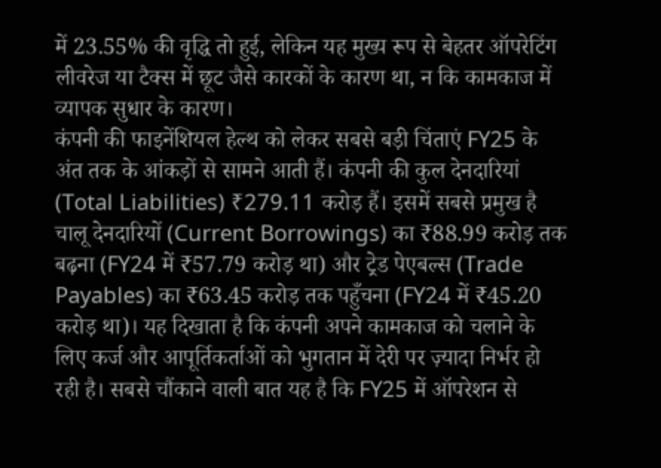में 23.55% की वृद्धि तो हुई, लेकिन यह मुख्य रूप से बेहतर ऑपरेटिंग लीवरेज या टैक्स में छूट जैसे कारकों के कारण था, न कि कामकाज में व्यापक सुधार के कारण।
कंपनी की फाइनेंशियल हेल्थ को लेकर सबसे बड़ी चिंताएं FY25 के अंत तक के आंकड़ों से सामने आती हैं। कंपनी की कुल देनदारियां (Total Liabilities) ₹279.11 करोड़ हैं। इसमें सबसे प्रमुख है चालू देनदारियों (Current Borrowings) का ₹88.99 करोड़ तक बढ़ना (FY24 में ₹57.79 करोड़ था) और ट्रेड पेएबल्स (Trade Payables) का ₹63.45 करोड़ तक पहुँचना (FY24 में ₹45.20 करोड़ था)। यह दिखाता है कि कंपनी अपने कामकाज को चलाने के लिए कर्ज और आपूर्तिकर्ताओं को भुगतान में देरी पर ज़्यादा निर्भर हो रही है। सबसे चौंकाने वाली बात यह है कि FY25 में ऑपरेशन से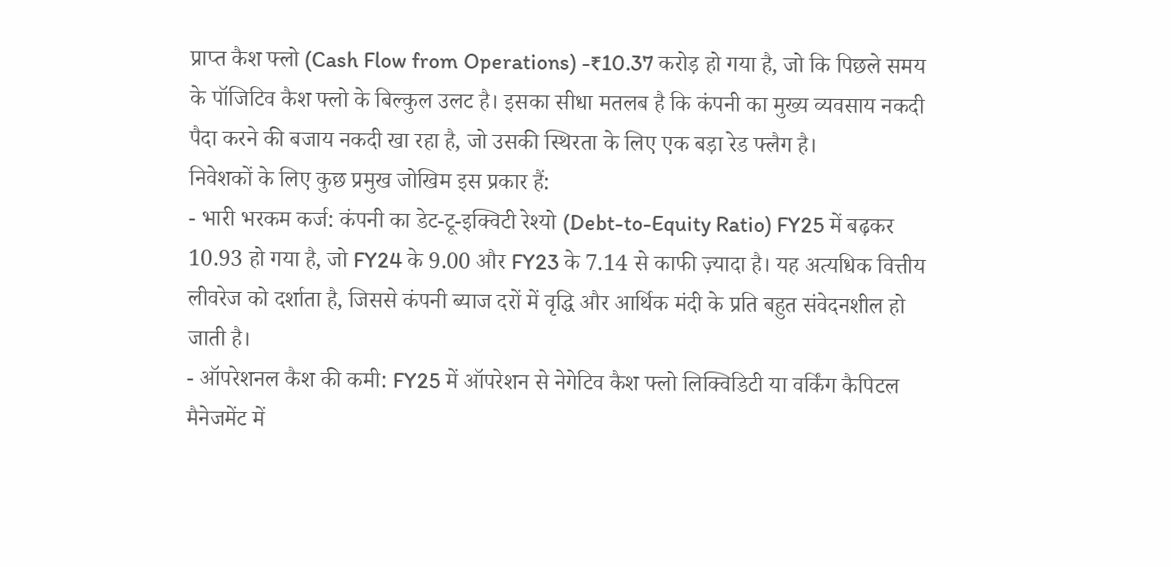प्राप्त कैश फ्लो (Cash Flow from Operations) -₹10.37 करोड़ हो गया है, जो कि पिछले समय के पॉजिटिव कैश फ्लो के बिल्कुल उलट है। इसका सीधा मतलब है कि कंपनी का मुख्य व्यवसाय नकदी पैदा करने की बजाय नकदी खा रहा है, जो उसकी स्थिरता के लिए एक बड़ा रेड फ्लैग है।
निवेशकों के लिए कुछ प्रमुख जोखिम इस प्रकार हैं:
- भारी भरकम कर्ज: कंपनी का डेट-टू-इक्विटी रेश्यो (Debt-to-Equity Ratio) FY25 में बढ़कर 10.93 हो गया है, जो FY24 के 9.00 और FY23 के 7.14 से काफी ज़्यादा है। यह अत्यधिक वित्तीय लीवरेज को दर्शाता है, जिससे कंपनी ब्याज दरों में वृद्धि और आर्थिक मंदी के प्रति बहुत संवेदनशील हो जाती है।
- ऑपरेशनल कैश की कमी: FY25 में ऑपरेशन से नेगेटिव कैश फ्लो लिक्विडिटी या वर्किंग कैपिटल मैनेजमेंट में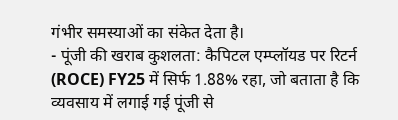गंभीर समस्याओं का संकेत देता है।
- पूंजी की खराब कुशलता: कैपिटल एम्प्लॉयड पर रिटर्न (ROCE) FY25 में सिर्फ 1.88% रहा, जो बताता है कि व्यवसाय में लगाई गई पूंजी से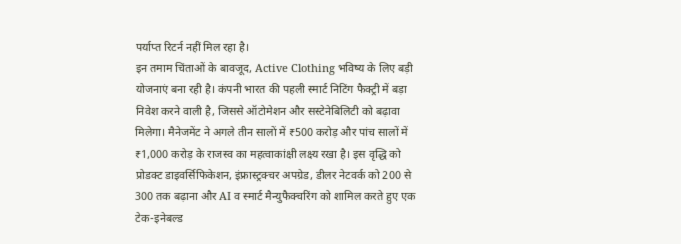पर्याप्त रिटर्न नहीं मिल रहा है।
इन तमाम चिंताओं के बावजूद, Active Clothing भविष्य के लिए बड़ी योजनाएं बना रही है। कंपनी भारत की पहली स्मार्ट निटिंग फैक्ट्री में बड़ा निवेश करने वाली है, जिससे ऑटोमेशन और सस्टेनेबिलिटी को बढ़ावा मिलेगा। मैनेजमेंट ने अगले तीन सालों में ₹500 करोड़ और पांच सालों में ₹1,000 करोड़ के राजस्व का महत्वाकांक्षी लक्ष्य रखा है। इस वृद्धि को प्रोडक्ट डाइवर्सिफिकेशन, इंफ्रास्ट्रक्चर अपग्रेड, डीलर नेटवर्क को 200 से 300 तक बढ़ाना और AI व स्मार्ट मैन्युफैक्चरिंग को शामिल करते हुए एक टेक-इनेबल्ड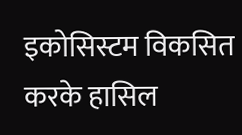इकोसिस्टम विकसित करके हासिल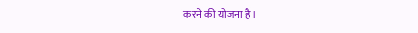करने की योजना है।